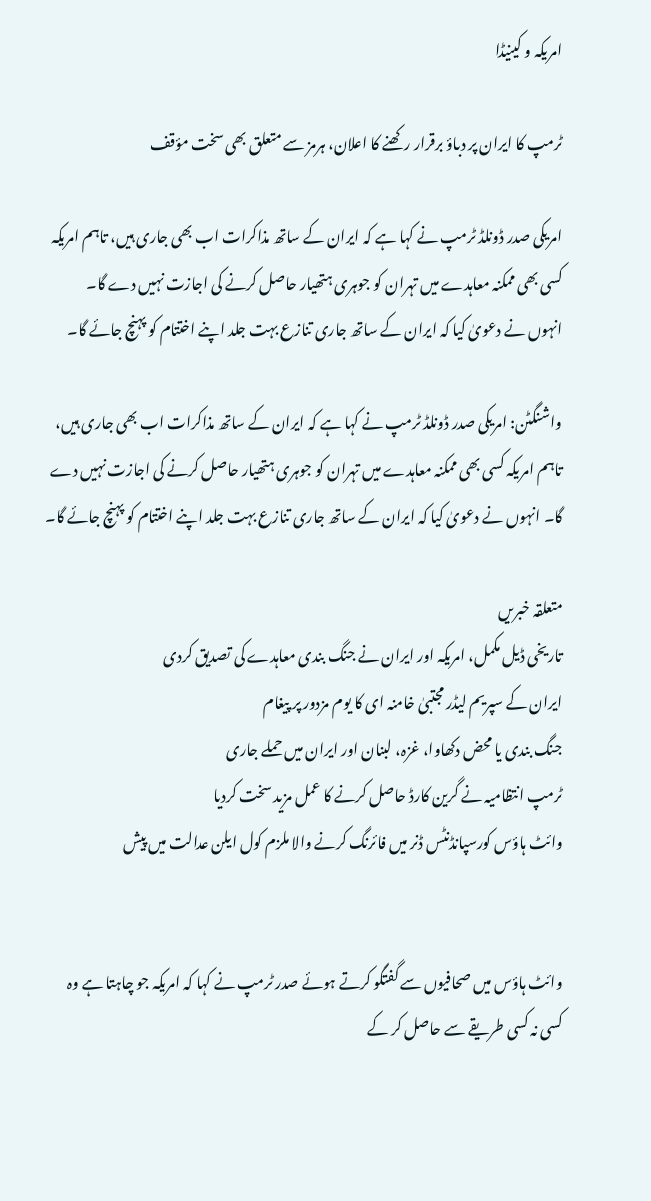امریکہ و کینیڈا

ٹرمپ کا ایران پر دباؤ برقرار رکھنے کا اعلان، ہرمز سے متعلق بھی سخت مؤقف

امریکی صدر ڈونلڈ ٹرمپ نے کہا ہے کہ ایران کے ساتھ مذاکرات اب بھی جاری ہیں، تاہم امریکہ کسی بھی ممکنہ معاہدے میں تہران کو جوہری ہتھیار حاصل کرنے کی اجازت نہیں دے گا۔ انہوں نے دعویٰ کیا کہ ایران کے ساتھ جاری تنازع بہت جلد اپنے اختتام کو پہنچ جائے گا۔

واشنگٹن: امریکی صدر ڈونلڈ ٹرمپ نے کہا ہے کہ ایران کے ساتھ مذاکرات اب بھی جاری ہیں، تاہم امریکہ کسی بھی ممکنہ معاہدے میں تہران کو جوہری ہتھیار حاصل کرنے کی اجازت نہیں دے گا۔ انہوں نے دعویٰ کیا کہ ایران کے ساتھ جاری تنازع بہت جلد اپنے اختتام کو پہنچ جائے گا۔

متعلقہ خبریں
تاریخی ڈیل مکمل، امریکہ اور ایران نے جنگ بندی معاہدے کی تصدیق کردی
ایران کے سپریم لیڈر مجتبیٰ خامنہ ای کا یوم مزدور پر پیغام
جنگ بندی یا محض دکھاوا، غزہ، لبنان اور ایران میں حملے جاری
ٹرمپ انتظامیہ نے گرین کارڈ حاصل کرنے کا عمل مزید سخت کردیا
وائٹ ہاؤس کورسپانڈنٹس ڈنر میں فائرنگ کرنے والا ملزم کول ایلن عدالت میں پیش


وائٹ ہاؤس میں صحافیوں سے گفتگو کرتے ہوئے صدر ٹرمپ نے کہا کہ امریکہ جو چاہتا ہے وہ کسی نہ کسی طریقے سے حاصل کر کے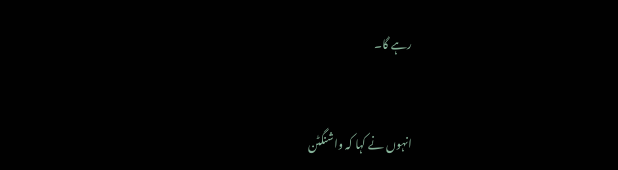رہے گا۔


انہوں نے کہا کہ واشنگٹن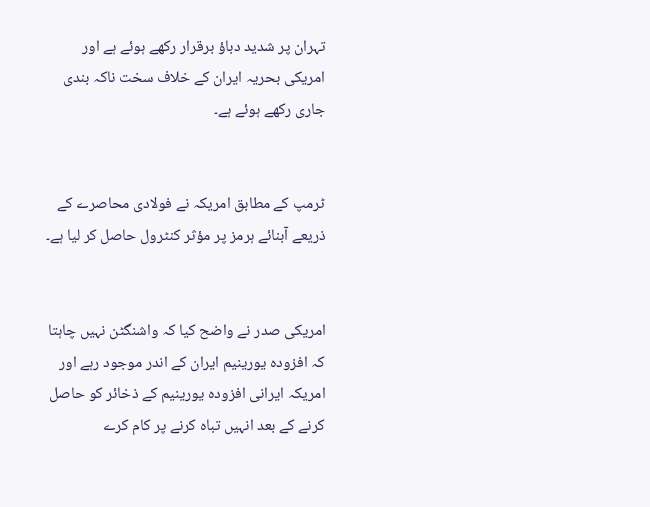تہران پر شدید دباؤ برقرار رکھے ہوئے ہے اور امریکی بحریہ ایران کے خلاف سخت ناکہ بندی جاری رکھے ہوئے ہے۔


ٹرمپ کے مطابق امریکہ نے فولادی محاصرے کے ذریعے آبنائے ہرمز پر مؤثر کنٹرول حاصل کر لیا ہے۔


امریکی صدر نے واضح کیا کہ واشنگٹن نہیں چاہتا کہ افزودہ یورینیم ایران کے اندر موجود رہے اور امریکہ ایرانی افزودہ یورینیم کے ذخائر کو حاصل کرنے کے بعد انہیں تباہ کرنے پر کام کرے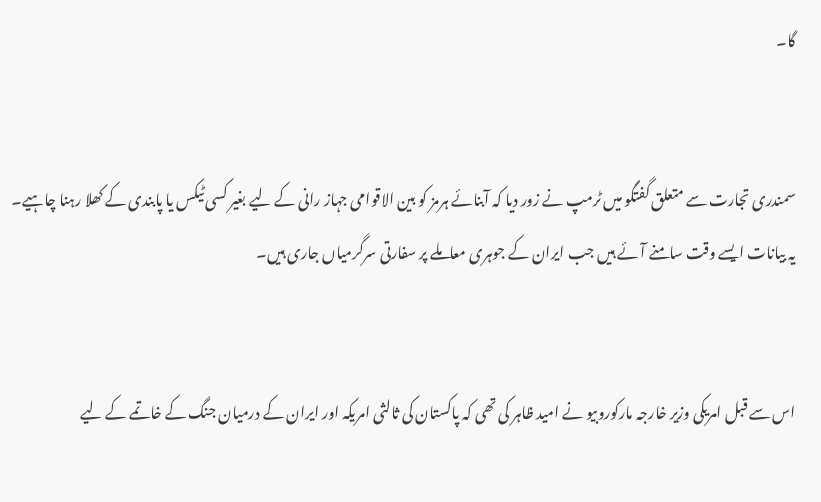گا۔


سمندری تجارت سے متعلق گفتگو میں ٹرمپ نے زور دیا کہ آبنائے ہرمز کو بین الاقوامی جہاز رانی کے لیے بغیر کسی ٹیکس یا پابندی کے کھلا رہنا چاہیے۔
یہ بیانات ایسے وقت سامنے آئے ہیں جب ایران کے جوہری معاملے پر سفارتی سرگرمیاں جاری ہیں۔


اس سے قبل امریکی وزیر خارجہ مارکوروبیو نے امید ظاہر کی تھی کہ پاکستان کی ثالثی امریکہ اور ایران کے درمیان جنگ کے خاتمے کے لیے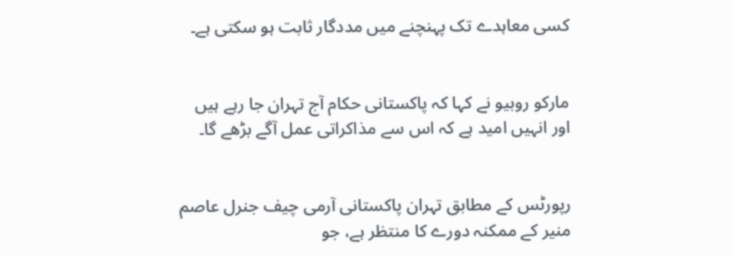کسی معاہدے تک پہنچنے میں مددگار ثابت ہو سکتی ہے۔


مارکو روبیو نے کہا کہ پاکستانی حکام آج تہران جا رہے ہیں اور انہیں امید ہے کہ اس سے مذاکراتی عمل آگے بڑھے گا۔


رپورٹس کے مطابق تہران پاکستانی آرمی چیف جنرل عاصم منیر کے ممکنہ دورے کا منتظر ہے، جو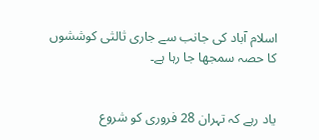اسلام آباد کی جانب سے جاری ثالثی کوششوں کا حصہ سمجھا جا رہا ہے۔


یاد رہے کہ تہران 28 فروری کو شروع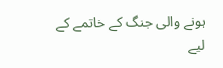ہونے والی جنگ کے خاتمے کے لیے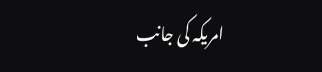امریکہ کی جانب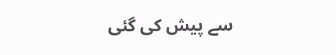سے پیش کی گئی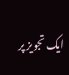ایک تجویز پر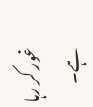غور کر رہا ہے۔